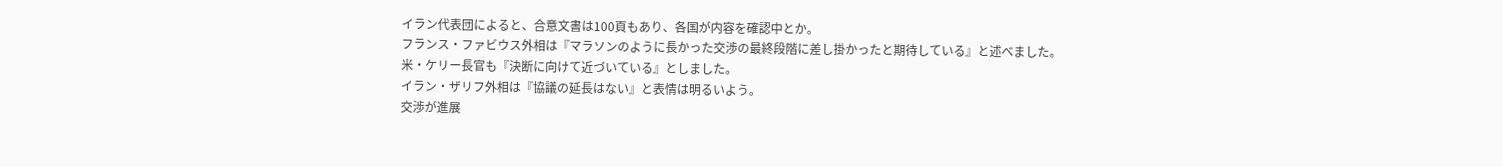イラン代表団によると、合意文書は100頁もあり、各国が内容を確認中とか。
フランス・ファビウス外相は『マラソンのように長かった交渉の最終段階に差し掛かったと期待している』と述べました。
米・ケリー長官も『決断に向けて近づいている』としました。
イラン・ザリフ外相は『協議の延長はない』と表情は明るいよう。
交渉が進展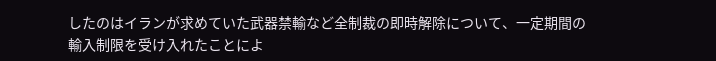したのはイランが求めていた武器禁輸など全制裁の即時解除について、一定期間の輸入制限を受け入れたことによ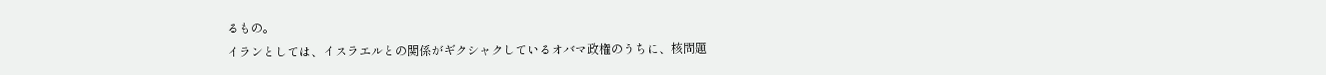るもの。
イランとしては、イスラエルとの関係がギクシャクしているオバマ政権のうちに、核問題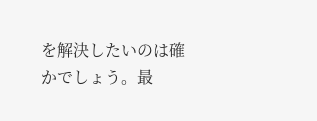を解決したいのは確かでしょう。最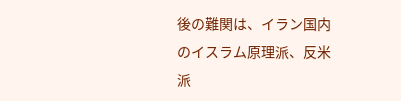後の難関は、イラン国内のイスラム原理派、反米派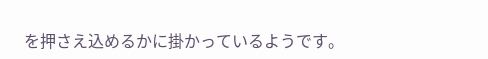を押さえ込めるかに掛かっているようです。